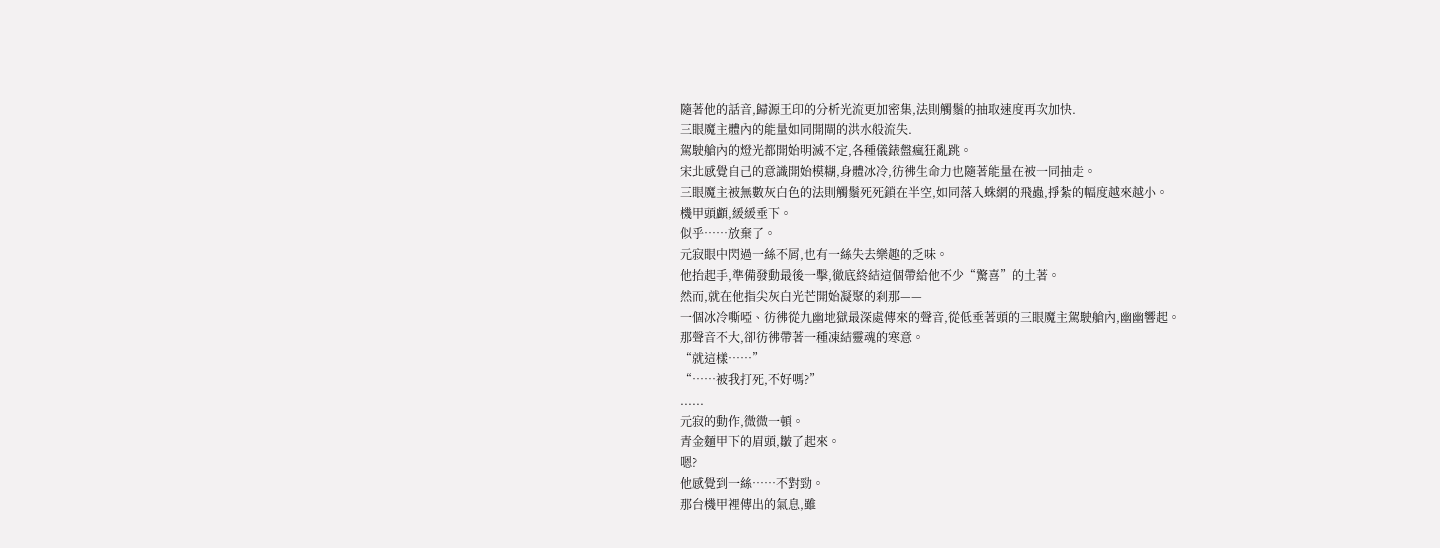隨著他的話音,歸源王印的分析光流更加密集,法則觸鬚的抽取速度再次加快.
三眼魔主體內的能量如同開閘的洪水般流失.
駕駛艙內的燈光都開始明滅不定,各種儀錶盤瘋狂亂跳。
宋北感覺自己的意識開始模糊,身體冰冷,彷彿生命力也隨著能量在被一同抽走。
三眼魔主被無數灰白色的法則觸鬚死死鎖在半空,如同落入蛛網的飛蟲,掙紮的幅度越來越小。
機甲頭顱,緩緩垂下。
似乎……放棄了。
元寂眼中閃過一絲不屑,也有一絲失去樂趣的乏味。
他抬起手,準備發動最後一擊,徹底終結這個帶給他不少“驚喜”的土著。
然而,就在他指尖灰白光芒開始凝聚的刹那——
一個冰冷嘶啞、彷彿從九幽地獄最深處傳來的聲音,從低垂著頭的三眼魔主駕駛艙內,幽幽響起。
那聲音不大,卻彷彿帶著一種凍結靈魂的寒意。
“就這樣……”
“……被我打死,不好嗎?”
......
元寂的動作,微微一頓。
青金麵甲下的眉頭,皺了起來。
嗯?
他感覺到一絲……不對勁。
那台機甲裡傳出的氣息,雖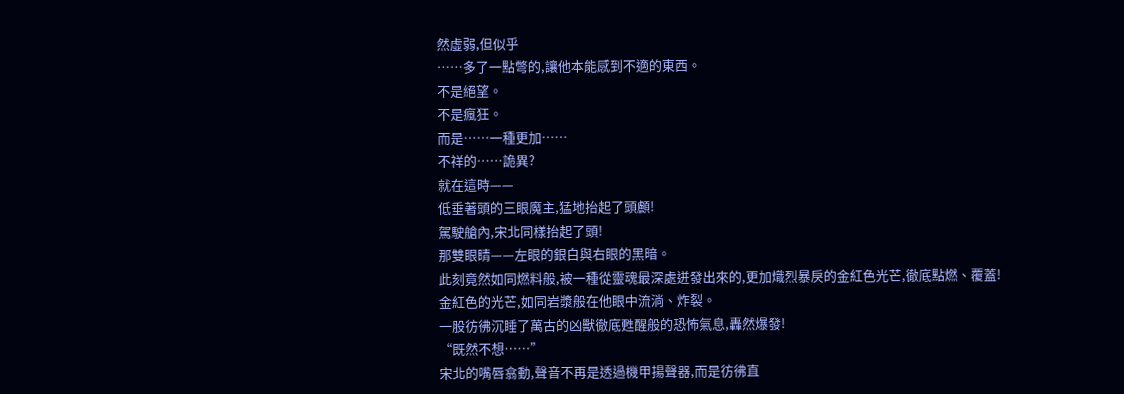然虛弱,但似乎
……多了一點彆的,讓他本能感到不適的東西。
不是絕望。
不是瘋狂。
而是……一種更加……
不祥的……詭異?
就在這時——
低垂著頭的三眼魔主,猛地抬起了頭顱!
駕駛艙內,宋北同樣抬起了頭!
那雙眼睛——左眼的銀白與右眼的黑暗。
此刻竟然如同燃料般,被一種從靈魂最深處迸發出來的,更加熾烈暴戾的金紅色光芒,徹底點燃、覆蓋!
金紅色的光芒,如同岩漿般在他眼中流淌、炸裂。
一股彷彿沉睡了萬古的凶獸徹底甦醒般的恐怖氣息,轟然爆發!
“既然不想……”
宋北的嘴唇翕動,聲音不再是透過機甲揚聲器,而是彷彿直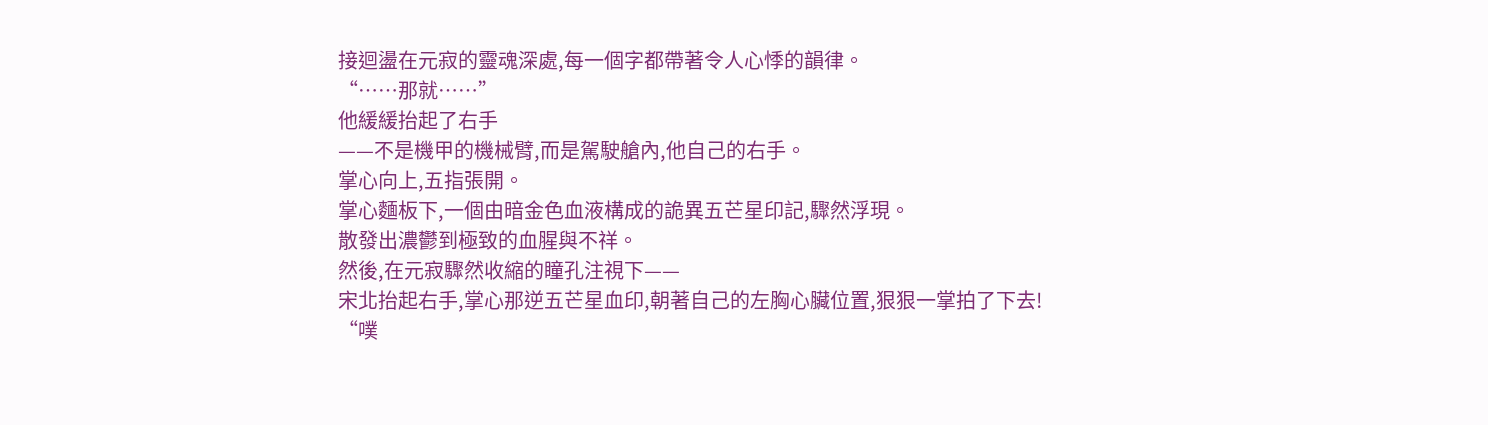接迴盪在元寂的靈魂深處,每一個字都帶著令人心悸的韻律。
“……那就……”
他緩緩抬起了右手
——不是機甲的機械臂,而是駕駛艙內,他自己的右手。
掌心向上,五指張開。
掌心麵板下,一個由暗金色血液構成的詭異五芒星印記,驟然浮現。
散發出濃鬱到極致的血腥與不祥。
然後,在元寂驟然收縮的瞳孔注視下——
宋北抬起右手,掌心那逆五芒星血印,朝著自己的左胸心臟位置,狠狠一掌拍了下去!
“噗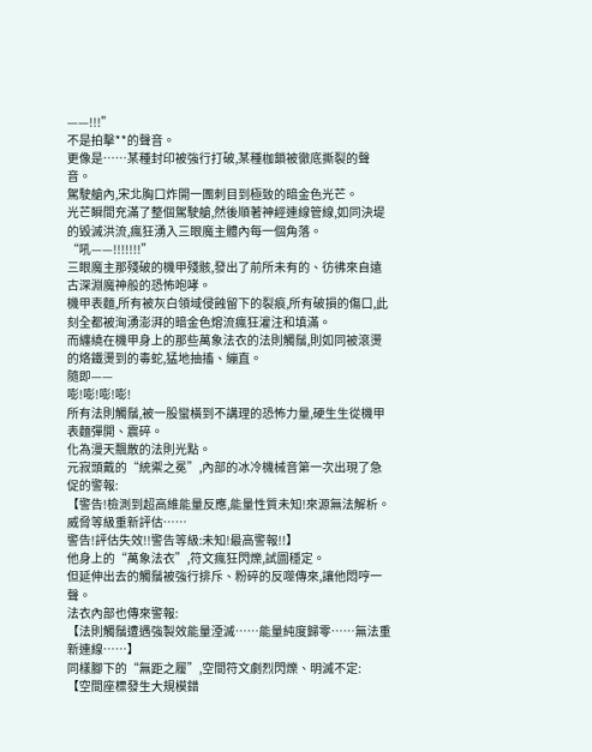——!!!”
不是拍擊**的聲音。
更像是……某種封印被強行打破,某種枷鎖被徹底撕裂的聲音。
駕駛艙內,宋北胸口炸開一團刺目到極致的暗金色光芒。
光芒瞬間充滿了整個駕駛艙,然後順著神經連線管線,如同決堤的毀滅洪流,瘋狂湧入三眼魔主體內每一個角落。
“吼——!!!!!!!”
三眼魔主那殘破的機甲殘骸,發出了前所未有的、彷彿來自遠古深淵魔神般的恐怖咆哮。
機甲表麵,所有被灰白領域侵蝕留下的裂痕,所有破損的傷口,此刻全都被洶湧澎湃的暗金色熔流瘋狂灌注和填滿。
而纏繞在機甲身上的那些萬象法衣的法則觸鬚,則如同被滾燙的烙鐵燙到的毒蛇,猛地抽搐、繃直。
隨即——
嘭!嘭!嘭!嘭!
所有法則觸鬚,被一股蠻橫到不講理的恐怖力量,硬生生從機甲表麵彈開、震碎。
化為漫天飄散的法則光點。
元寂頭戴的“統禦之冕”,內部的冰冷機械音第一次出現了急促的警報:
【警告!檢測到超高維能量反應,能量性質未知!來源無法解析。威脅等級重新評估……
警告!評估失效!!警告等級:未知!最高警報!!】
他身上的“萬象法衣”,符文瘋狂閃爍,試圖穩定。
但延伸出去的觸鬚被強行排斥、粉碎的反噬傳來,讓他悶哼一聲。
法衣內部也傳來警報:
【法則觸鬚遭遇強製效能量湮滅……能量純度歸零……無法重新連線……】
同樣腳下的“無距之履”,空間符文劇烈閃爍、明滅不定:
【空間座標發生大規模錯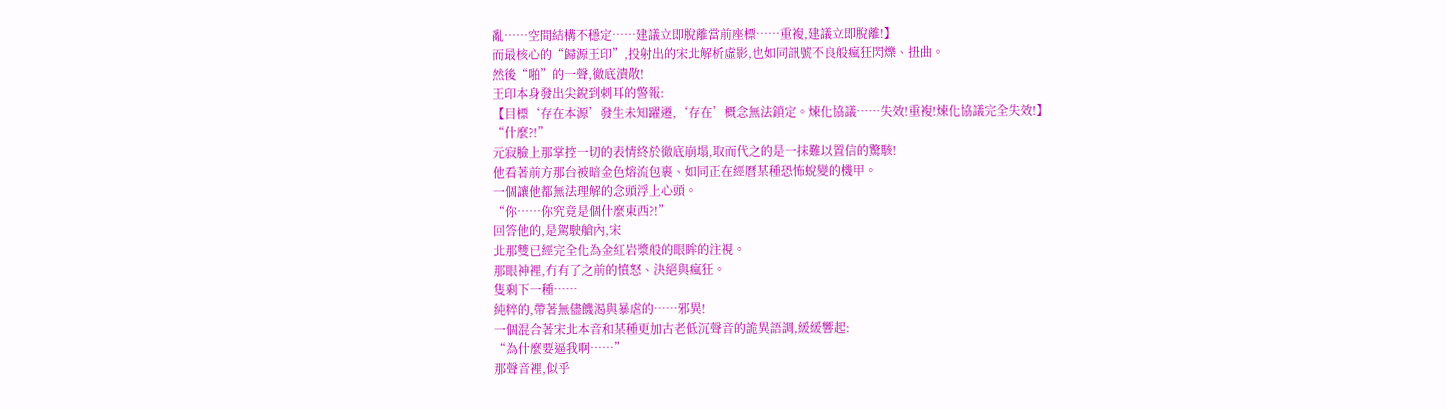亂……空間結構不穩定……建議立即脫離當前座標……重複,建議立即脫離!】
而最核心的“歸源王印”,投射出的宋北解析虛影,也如同訊號不良般瘋狂閃爍、扭曲。
然後“啪”的一聲,徹底潰散!
王印本身發出尖銳到刺耳的警報:
【目標‘存在本源’發生未知躍遷,‘存在’概念無法鎖定。煉化協議……失效!重複!煉化協議完全失效!】
“什麼?!”
元寂臉上那掌控一切的表情終於徹底崩塌,取而代之的是一抹難以置信的驚駭!
他看著前方那台被暗金色熔流包裹、如同正在經曆某種恐怖蛻變的機甲。
一個讓他都無法理解的念頭浮上心頭。
“你……你究竟是個什麼東西?!”
回答他的,是駕駛艙內,宋
北那雙已經完全化為金紅岩漿般的眼眸的注視。
那眼神裡,冇有了之前的憤怒、決絕與瘋狂。
隻剩下一種……
純粹的,帶著無儘饑渴與暴虐的……邪異!
一個混合著宋北本音和某種更加古老低沉聲音的詭異語調,緩緩響起:
“為什麼要逼我啊……”
那聲音裡,似乎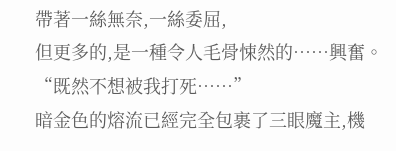帶著一絲無奈,一絲委屈,
但更多的,是一種令人毛骨悚然的……興奮。
“既然不想被我打死……”
暗金色的熔流已經完全包裹了三眼魔主,機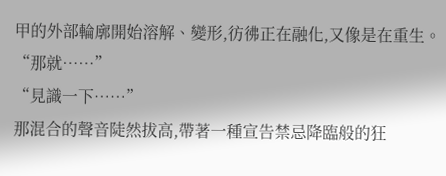甲的外部輪廓開始溶解、變形,彷彿正在融化,又像是在重生。
“那就……”
“見識一下……”
那混合的聲音陡然拔高,帶著一種宣告禁忌降臨般的狂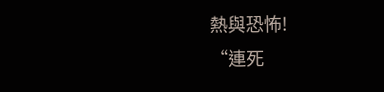熱與恐怖!
“連死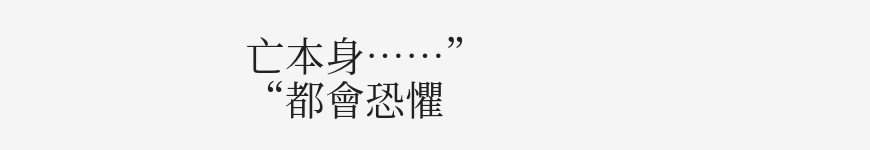亡本身……”
“都會恐懼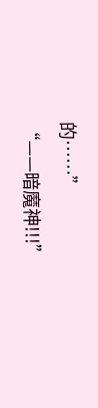的……”
“——暗魔神!!!”